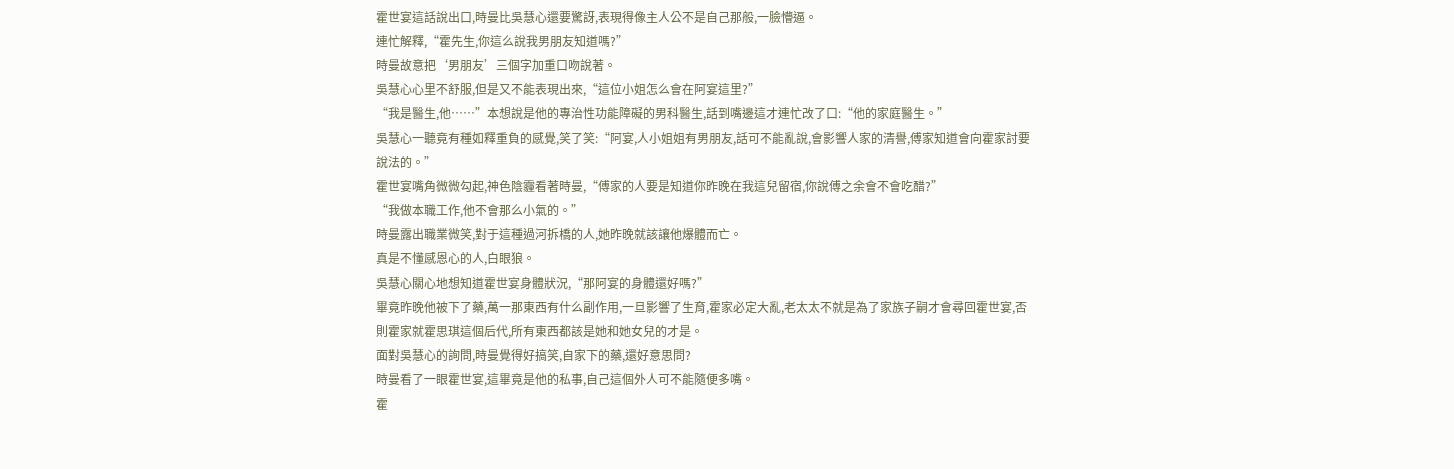霍世宴這話說出口,時曼比吳慧心還要驚訝,表現得像主人公不是自己那般,一臉懵逼。
連忙解釋,“霍先生,你這么說我男朋友知道嗎?”
時曼故意把‘男朋友’三個字加重口吻說著。
吳慧心心里不舒服,但是又不能表現出來,“這位小姐怎么會在阿宴這里?”
“我是醫生,他……”本想說是他的專治性功能障礙的男科醫生,話到嘴邊這才連忙改了口:“他的家庭醫生。”
吳慧心一聽竟有種如釋重負的感覺,笑了笑:“阿宴,人小姐姐有男朋友,話可不能亂說,會影響人家的清譽,傅家知道會向霍家討要說法的。”
霍世宴嘴角微微勾起,神色陰霾看著時曼,“傅家的人要是知道你昨晚在我這兒留宿,你說傅之余會不會吃醋?”
“我做本職工作,他不會那么小氣的。”
時曼露出職業微笑,對于這種過河拆橋的人,她昨晚就該讓他爆體而亡。
真是不懂感恩心的人,白眼狼。
吳慧心關心地想知道霍世宴身體狀況,“那阿宴的身體還好嗎?”
畢竟昨晚他被下了藥,萬一那東西有什么副作用,一旦影響了生育,霍家必定大亂,老太太不就是為了家族子嗣才會尋回霍世宴,否則霍家就霍思琪這個后代,所有東西都該是她和她女兒的才是。
面對吳慧心的詢問,時曼覺得好搞笑,自家下的藥,還好意思問?
時曼看了一眼霍世宴,這畢竟是他的私事,自己這個外人可不能隨便多嘴。
霍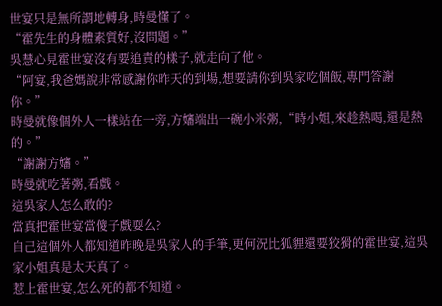世宴只是無所謂地轉身,時曼懂了。
“霍先生的身體素質好,沒問題。”
吳慧心見霍世宴沒有要追責的樣子,就走向了他。
“阿宴,我爸媽說非常感謝你昨天的到場,想要請你到吳家吃個飯,專門答謝你。”
時曼就像個外人一樣站在一旁,方嬸端出一碗小米粥,“時小姐,來趁熱喝,還是熱的。”
“謝謝方嬸。”
時曼就吃著粥,看戲。
這吳家人怎么敢的?
當真把霍世宴當傻子戲耍么?
自己這個外人都知道昨晚是吳家人的手筆,更何況比狐貍還要狡猾的霍世宴,這吳家小姐真是太天真了。
惹上霍世宴,怎么死的都不知道。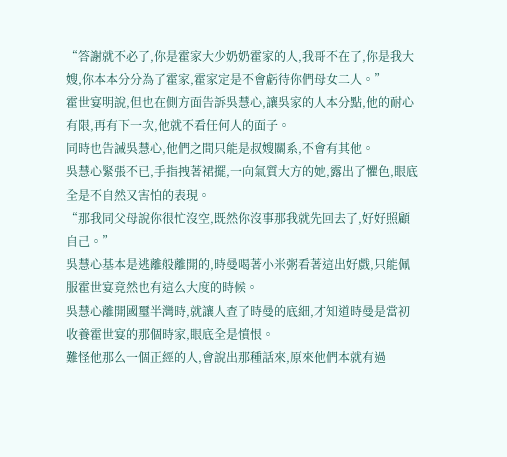“答謝就不必了,你是霍家大少奶奶霍家的人,我哥不在了,你是我大嫂,你本本分分為了霍家,霍家定是不會虧待你們母女二人。”
霍世宴明說,但也在側方面告訴吳慧心,讓吳家的人本分點,他的耐心有限,再有下一次,他就不看任何人的面子。
同時也告誡吳慧心,他們之間只能是叔嫂關系,不會有其他。
吳慧心緊張不已,手指拽著裙擺,一向氣質大方的她,露出了懼色,眼底全是不自然又害怕的表現。
“那我同父母說你很忙沒空,既然你沒事那我就先回去了,好好照顧自己。”
吳慧心基本是逃離般離開的,時曼喝著小米粥看著這出好戲,只能佩服霍世宴竟然也有這么大度的時候。
吳慧心離開國璽半灣時,就讓人查了時曼的底細,才知道時曼是當初收養霍世宴的那個時家,眼底全是憤恨。
難怪他那么一個正經的人,會說出那種話來,原來他們本就有過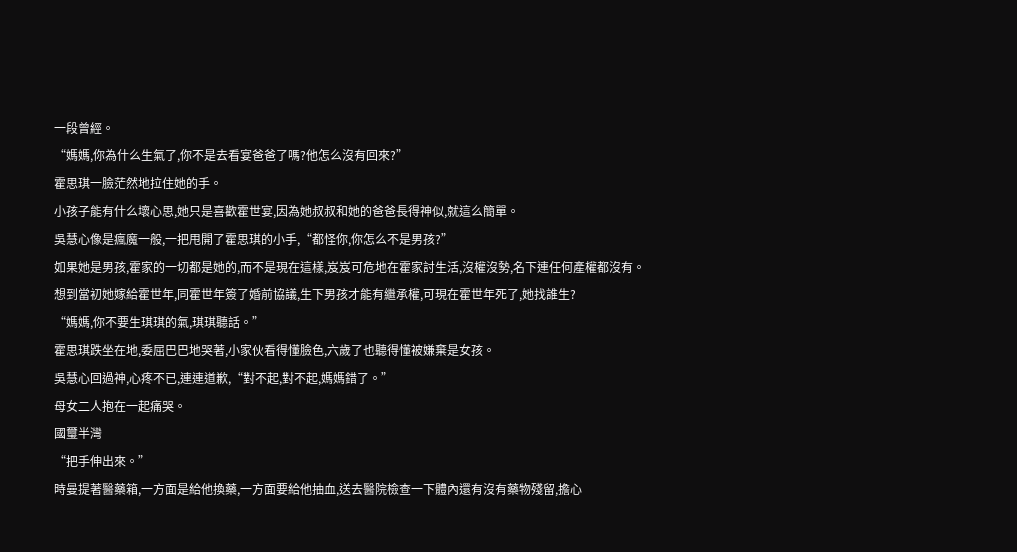一段曾經。
“媽媽,你為什么生氣了,你不是去看宴爸爸了嗎?他怎么沒有回來?”
霍思琪一臉茫然地拉住她的手。
小孩子能有什么壞心思,她只是喜歡霍世宴,因為她叔叔和她的爸爸長得神似,就這么簡單。
吳慧心像是瘋魔一般,一把甩開了霍思琪的小手,“都怪你,你怎么不是男孩?”
如果她是男孩,霍家的一切都是她的,而不是現在這樣,岌岌可危地在霍家討生活,沒權沒勢,名下連任何產權都沒有。
想到當初她嫁給霍世年,同霍世年簽了婚前協議,生下男孩才能有繼承權,可現在霍世年死了,她找誰生?
“媽媽,你不要生琪琪的氣,琪琪聽話。”
霍思琪跌坐在地,委屈巴巴地哭著,小家伙看得懂臉色,六歲了也聽得懂被嫌棄是女孩。
吳慧心回過神,心疼不已,連連道歉,“對不起,對不起,媽媽錯了。”
母女二人抱在一起痛哭。
國璽半灣
“把手伸出來。”
時曼提著醫藥箱,一方面是給他換藥,一方面要給他抽血,送去醫院檢查一下體內還有沒有藥物殘留,擔心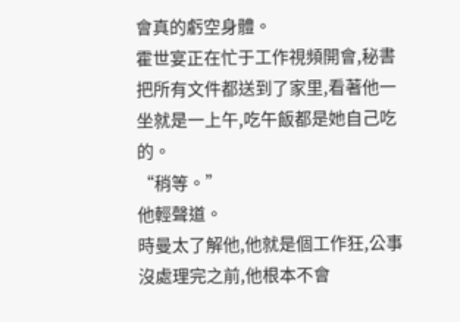會真的虧空身體。
霍世宴正在忙于工作視頻開會,秘書把所有文件都送到了家里,看著他一坐就是一上午,吃午飯都是她自己吃的。
“稍等。”
他輕聲道。
時曼太了解他,他就是個工作狂,公事沒處理完之前,他根本不會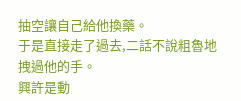抽空讓自己給他換藥。
于是直接走了過去,二話不說粗魯地拽過他的手。
興許是動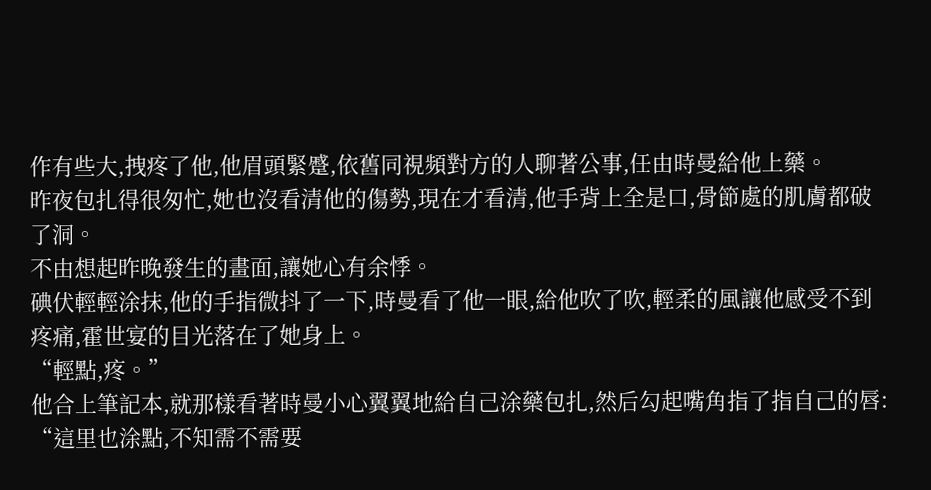作有些大,拽疼了他,他眉頭緊蹙,依舊同視頻對方的人聊著公事,任由時曼給他上藥。
昨夜包扎得很匆忙,她也沒看清他的傷勢,現在才看清,他手背上全是口,骨節處的肌膚都破了洞。
不由想起昨晚發生的畫面,讓她心有余悸。
碘伏輕輕涂抹,他的手指微抖了一下,時曼看了他一眼,給他吹了吹,輕柔的風讓他感受不到疼痛,霍世宴的目光落在了她身上。
“輕點,疼。”
他合上筆記本,就那樣看著時曼小心翼翼地給自己涂藥包扎,然后勾起嘴角指了指自己的唇:
“這里也涂點,不知需不需要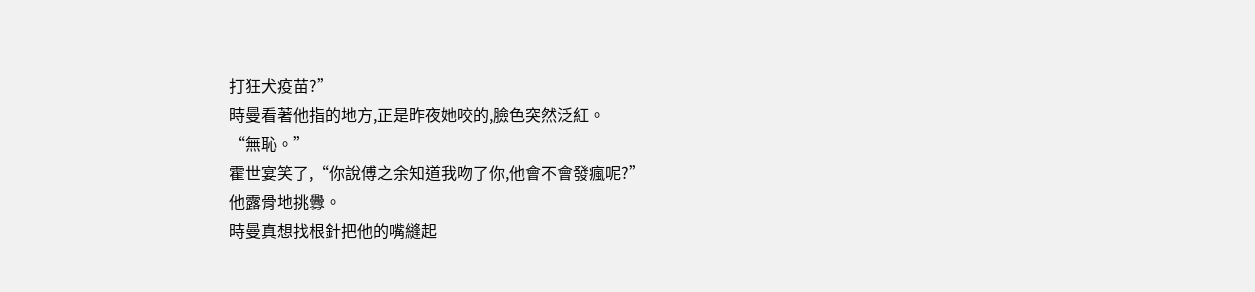打狂犬疫苗?”
時曼看著他指的地方,正是昨夜她咬的,臉色突然泛紅。
“無恥。”
霍世宴笑了,“你說傅之余知道我吻了你,他會不會發瘋呢?”
他露骨地挑釁。
時曼真想找根針把他的嘴縫起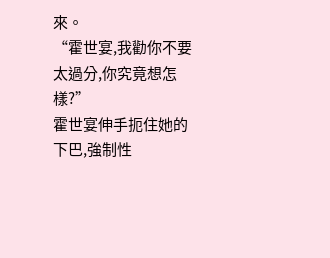來。
“霍世宴,我勸你不要太過分,你究竟想怎樣?”
霍世宴伸手扼住她的下巴,強制性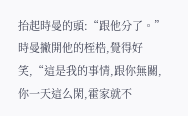抬起時曼的頭:“跟他分了。”
時曼撇開他的桎梏,覺得好笑,“這是我的事情,跟你無關,你一天這么閑,霍家就不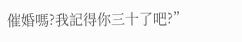催婚嗎?我記得你三十了吧?”